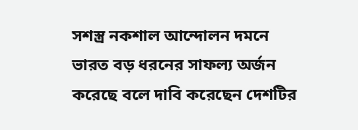সশস্ত্র নকশাল আন্দোলন দমনে ভারত বড় ধরনের সাফল্য অর্জন করেছে বলে দাবি করেছেন দেশটির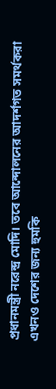প্রধানমন্ত্রী নরেন্দ্র মোদি। তবে আন্দোলনের আদর্শগত সমর্থকরা এখনও দেশের জন্য হুমকি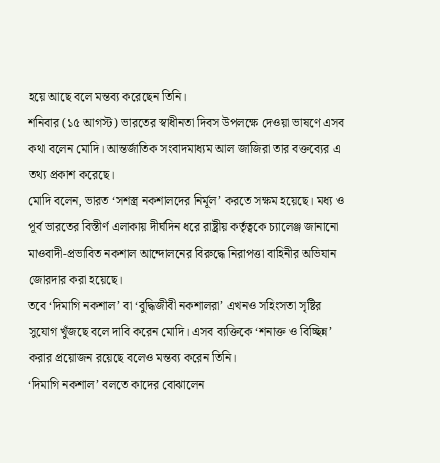হয়ে আছে বলে মন্তব্য করেছেন তিনি।
শনিবার (১৫ আগস্ট) ভারতের স্বাধীনতা দিবস উপলক্ষে দেওয়া ভাষণে এসব কথা বলেন মোদি। আন্তর্জাতিক সংবাদমাধ্যম আল জাজিরা তার বক্তব্যের এ তথ্য প্রকাশ করেছে।
মোদি বলেন, ভারত ‘সশস্ত্র নকশালদের নির্মূল’ করতে সক্ষম হয়েছে। মধ্য ও পূর্ব ভারতের বিস্তীর্ণ এলাকায় দীর্ঘদিন ধরে রাষ্ট্রীয় কর্তৃত্বকে চ্যালেঞ্জ জানানো মাওবাদী-প্রভাবিত নকশাল আন্দোলনের বিরুদ্ধে নিরাপত্তা বাহিনীর অভিযান জোরদার করা হয়েছে।
তবে ‘দিমাগি নকশাল’ বা ‘বুদ্ধিজীবী নকশালরা’ এখনও সহিংসতা সৃষ্টির সুযোগ খুঁজছে বলে দাবি করেন মোদি। এসব ব্যক্তিকে ‘শনাক্ত ও বিচ্ছিন্ন’ করার প্রয়োজন রয়েছে বলেও মন্তব্য করেন তিনি।
‘দিমাগি নকশাল’ বলতে কাদের বোঝালেন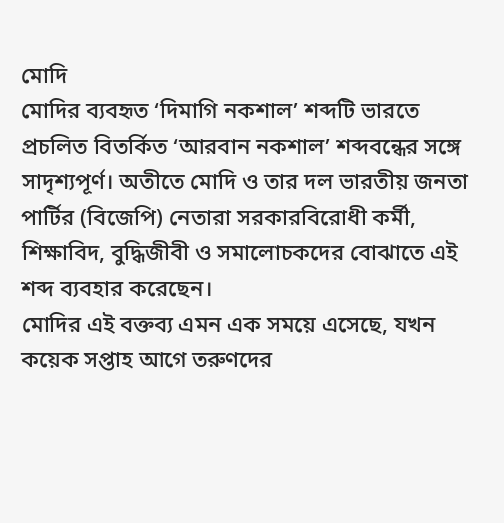মোদি
মোদির ব্যবহৃত ‘দিমাগি নকশাল’ শব্দটি ভারতে প্রচলিত বিতর্কিত ‘আরবান নকশাল’ শব্দবন্ধের সঙ্গে সাদৃশ্যপূর্ণ। অতীতে মোদি ও তার দল ভারতীয় জনতা পার্টির (বিজেপি) নেতারা সরকারবিরোধী কর্মী, শিক্ষাবিদ, বুদ্ধিজীবী ও সমালোচকদের বোঝাতে এই শব্দ ব্যবহার করেছেন।
মোদির এই বক্তব্য এমন এক সময়ে এসেছে, যখন কয়েক সপ্তাহ আগে তরুণদের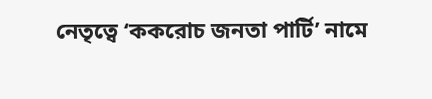নেতৃত্বে ‘ককরোচ জনতা পার্টি’ নামে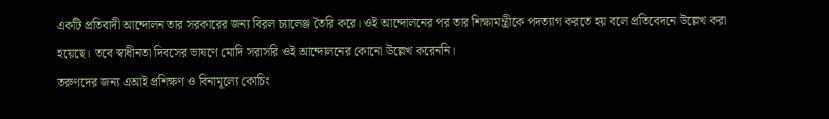একটি প্রতিবাদী আন্দোলন তার সরকারের জন্য বিরল চ্যালেঞ্জ তৈরি করে। ওই আন্দোলনের পর তার শিক্ষামন্ত্রীকে পদত্যাগ করতে হয় বলে প্রতিবেদনে উল্লেখ করা হয়েছে। তবে স্বাধীনতা দিবসের ভাষণে মোদি সরাসরি ওই আন্দোলনের কোনো উল্লেখ করেননি।
তরুণদের জন্য এআই প্রশিক্ষণ ও বিনামূল্যে কোচিং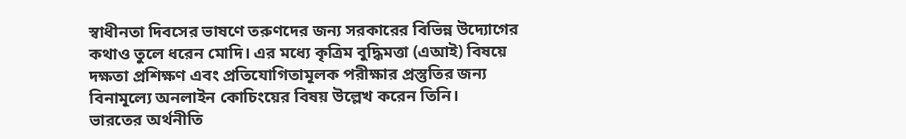স্বাধীনতা দিবসের ভাষণে তরুণদের জন্য সরকারের বিভিন্ন উদ্যোগের কথাও তুলে ধরেন মোদি। এর মধ্যে কৃত্রিম বুদ্ধিমত্তা (এআই) বিষয়ে দক্ষতা প্রশিক্ষণ এবং প্রতিযোগিতামূলক পরীক্ষার প্রস্তুতির জন্য বিনামূল্যে অনলাইন কোচিংয়ের বিষয় উল্লেখ করেন তিনি।
ভারতের অর্থনীতি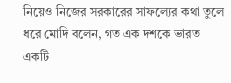নিয়েও নিজের সরকারের সাফল্যের কথা তুলে ধরে মোদি বলেন, গত এক দশকে ভারত একটি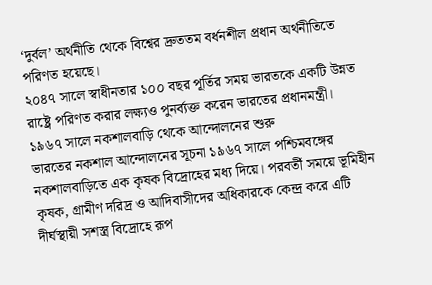‘দুর্বল’ অর্থনীতি থেকে বিশ্বের দ্রুততম বর্ধনশীল প্রধান অর্থনীতিতে পরিণত হয়েছে।
২০৪৭ সালে স্বাধীনতার ১০০ বছর পূর্তির সময় ভারতকে একটি উন্নত রাষ্ট্রে পরিণত করার লক্ষ্যও পুনর্ব্যক্ত করেন ভারতের প্রধানমন্ত্রী।
১৯৬৭ সালে নকশালবাড়ি থেকে আন্দোলনের শুরু
ভারতের নকশাল আন্দোলনের সূচনা ১৯৬৭ সালে পশ্চিমবঙ্গের নকশালবাড়িতে এক কৃষক বিদ্রোহের মধ্য দিয়ে। পরবর্তী সময়ে ভূমিহীন কৃষক, গ্রামীণ দরিদ্র ও আদিবাসীদের অধিকারকে কেন্দ্র করে এটি দীর্ঘস্থায়ী সশস্ত্র বিদ্রোহে রূপ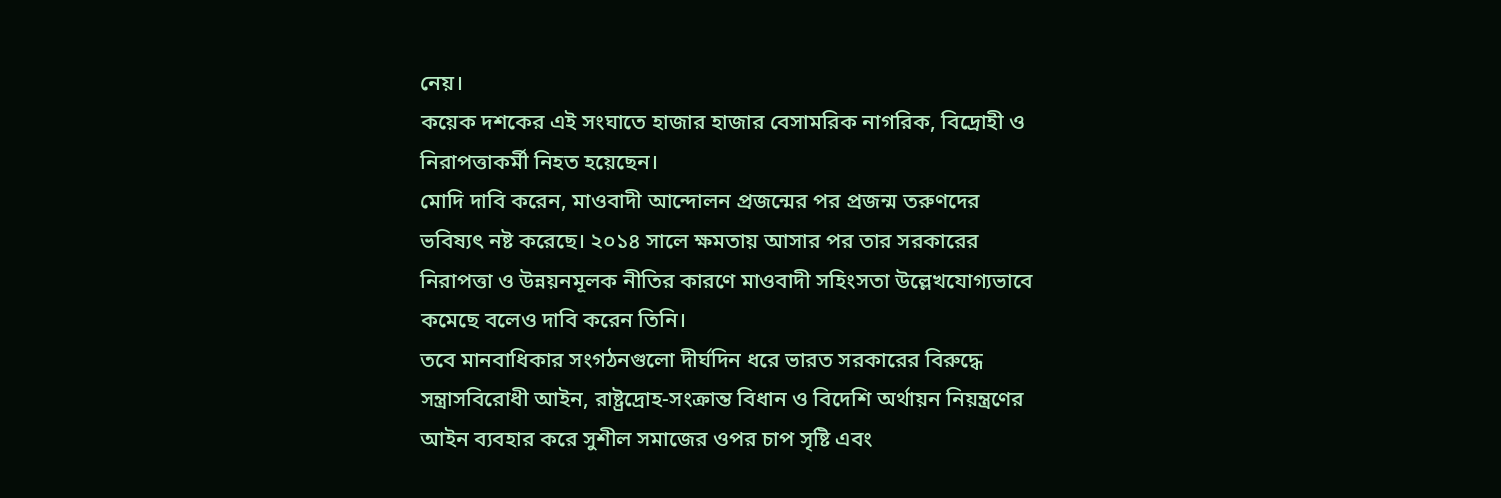নেয়।
কয়েক দশকের এই সংঘাতে হাজার হাজার বেসামরিক নাগরিক, বিদ্রোহী ও নিরাপত্তাকর্মী নিহত হয়েছেন।
মোদি দাবি করেন, মাওবাদী আন্দোলন প্রজন্মের পর প্রজন্ম তরুণদের ভবিষ্যৎ নষ্ট করেছে। ২০১৪ সালে ক্ষমতায় আসার পর তার সরকারের নিরাপত্তা ও উন্নয়নমূলক নীতির কারণে মাওবাদী সহিংসতা উল্লেখযোগ্যভাবে কমেছে বলেও দাবি করেন তিনি।
তবে মানবাধিকার সংগঠনগুলো দীর্ঘদিন ধরে ভারত সরকারের বিরুদ্ধে সন্ত্রাসবিরোধী আইন, রাষ্ট্রদ্রোহ-সংক্রান্ত বিধান ও বিদেশি অর্থায়ন নিয়ন্ত্রণের আইন ব্যবহার করে সুশীল সমাজের ওপর চাপ সৃষ্টি এবং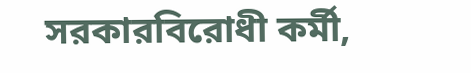সরকারবিরোধী কর্মী,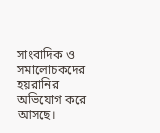সাংবাদিক ও সমালোচকদের হয়রানির অভিযোগ করে আসছে।